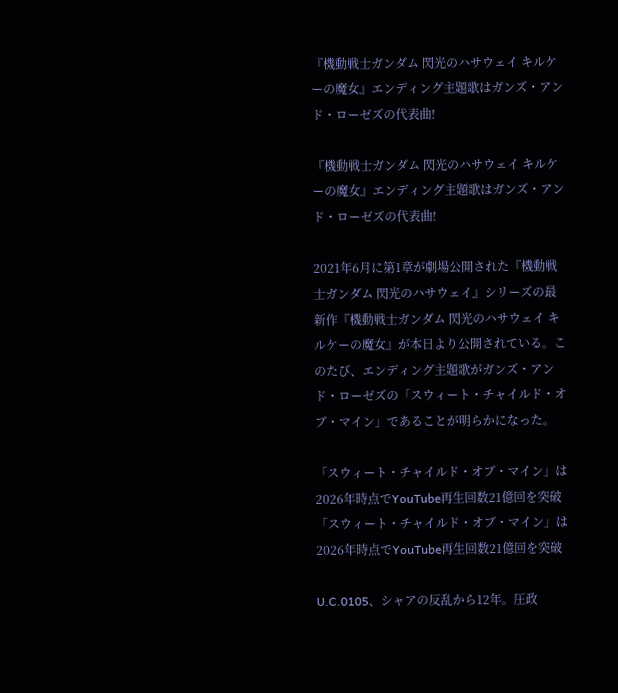『機動戦士ガンダム 閃光のハサウェイ キルケーの魔女』エンディング主題歌はガンズ・アンド・ローゼズの代表曲!

『機動戦士ガンダム 閃光のハサウェイ キルケーの魔女』エンディング主題歌はガンズ・アンド・ローゼズの代表曲!

2021年6月に第1章が劇場公開された『機動戦士ガンダム 閃光のハサウェイ』シリーズの最新作『機動戦士ガンダム 閃光のハサウェイ キルケーの魔女』が本日より公開されている。このたび、エンディング主題歌がガンズ・アンド・ローゼズの「スウィート・チャイルド・オブ・マイン」であることが明らかになった。

「スウィート・チャイルド・オブ・マイン」は2026年時点でYouTube再生回数21億回を突破
「スウィート・チャイルド・オブ・マイン」は2026年時点でYouTube再生回数21億回を突破

U.C.0105、シャアの反乱から12年。圧政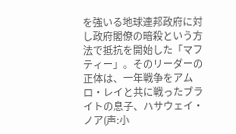を強いる地球連邦政府に対し政府閣僚の暗殺という方法で抵抗を開始した「マフティー」。そのリーダーの正体は、一年戦争をアムロ・レイと共に戦ったブライトの息子、ハサウェイ・ノア(声:小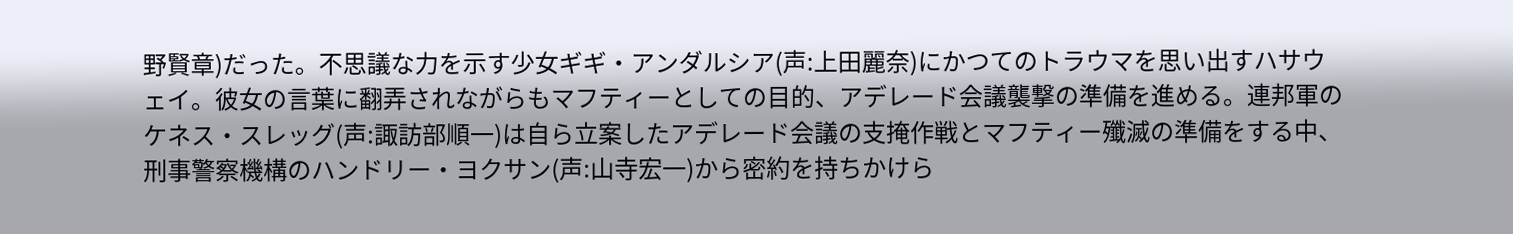野賢章)だった。不思議な力を示す少女ギギ・アンダルシア(声:上田麗奈)にかつてのトラウマを思い出すハサウェイ。彼女の言葉に翻弄されながらもマフティーとしての目的、アデレード会議襲撃の準備を進める。連邦軍のケネス・スレッグ(声:諏訪部順一)は自ら立案したアデレード会議の支掩作戦とマフティー殲滅の準備をする中、刑事警察機構のハンドリー・ヨクサン(声:山寺宏一)から密約を持ちかけら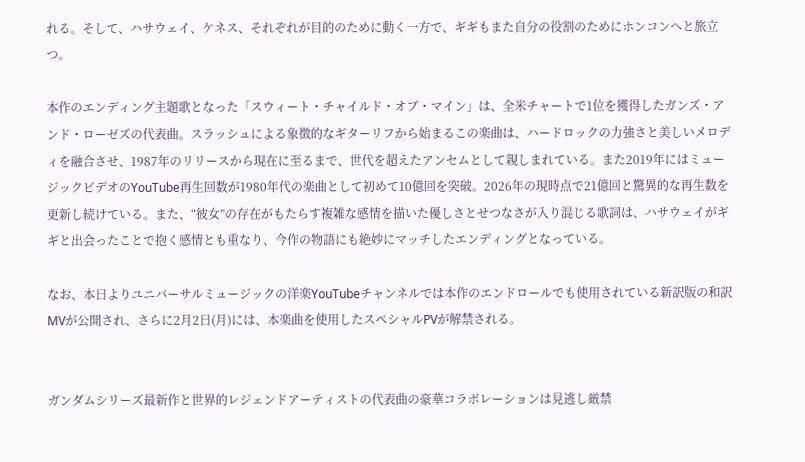れる。そして、ハサウェイ、ケネス、それぞれが目的のために動く一方で、ギギもまた自分の役割のためにホンコンへと旅立つ。

本作のエンディング主題歌となった「スウィート・チャイルド・オブ・マイン」は、全米チャートで1位を獲得したガンズ・アンド・ローゼズの代表曲。スラッシュによる象徴的なギターリフから始まるこの楽曲は、ハードロックの力強さと美しいメロディを融合させ、1987年のリリースから現在に至るまで、世代を超えたアンセムとして親しまれている。また2019年にはミュージックビデオのYouTube再生回数が1980年代の楽曲として初めて10億回を突破。2026年の現時点で21億回と驚異的な再生数を更新し続けている。また、“彼女”の存在がもたらす複雑な感情を描いた優しさとせつなさが入り混じる歌詞は、ハサウェイがギギと出会ったことで抱く感情とも重なり、今作の物語にも絶妙にマッチしたエンディングとなっている。

なお、本日よりユニバーサルミュージックの洋楽YouTubeチャンネルでは本作のエンドロールでも使用されている新訳版の和訳MVが公開され、さらに2月2日(月)には、本楽曲を使用したスペシャルPVが解禁される。


ガンダムシリーズ最新作と世界的レジェンドアーティストの代表曲の豪華コラボレーションは見逃し厳禁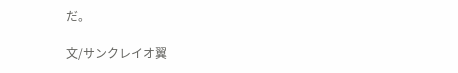だ。

文/サンクレイオ翼